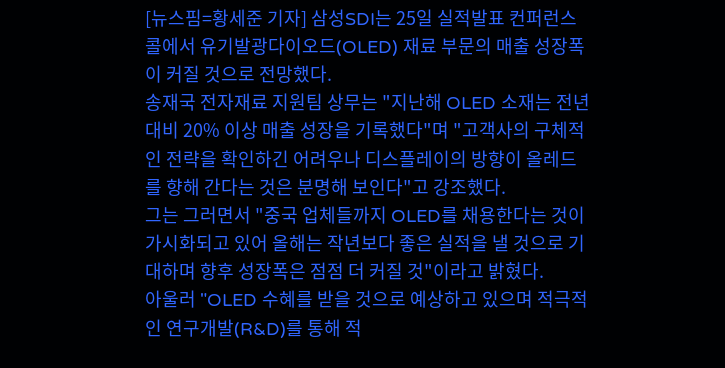[뉴스핌=황세준 기자] 삼성SDI는 25일 실적발표 컨퍼런스콜에서 유기발광다이오드(OLED) 재료 부문의 매출 성장폭이 커질 것으로 전망했다.
송재국 전자재료 지원팀 상무는 "지난해 OLED 소재는 전년 대비 20% 이상 매출 성장을 기록했다"며 "고객사의 구체적인 전략을 확인하긴 어려우나 디스플레이의 방향이 올레드를 향해 간다는 것은 분명해 보인다"고 강조했다.
그는 그러면서 "중국 업체들까지 OLED를 채용한다는 것이 가시화되고 있어 올해는 작년보다 좋은 실적을 낼 것으로 기대하며 향후 성장폭은 점점 더 커질 것"이라고 밝혔다.
아울러 "OLED 수혜를 받을 것으로 예상하고 있으며 적극적인 연구개발(R&D)를 통해 적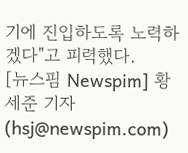기에 진입하도록 노력하겠다"고 피력했다.
[뉴스핌 Newspim] 황세준 기자 (hsj@newspim.com)